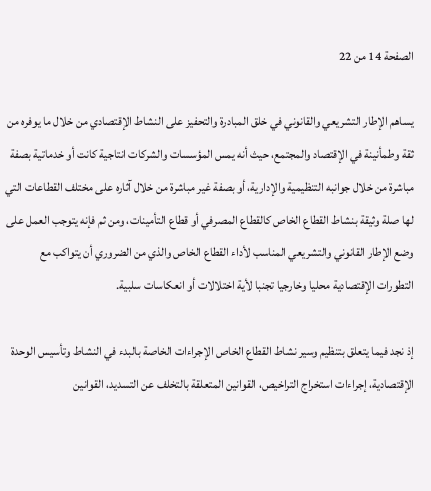الصفحة 14 من 22

يساهم الإطار التشريعي والقانوني في خلق المبادرة والتحفيز على النشاط الإقتصادي من خلال ما يوفره من ثقة وطمأنينة في الإقتصاد والمجتمع، حيث أنه يمس المؤسسات والشركات انتاجية كانت أو خدماتية بصفة مباشرة من خلال جوانبه التنظيمية والإدارية، أو بصفة غير مباشرة من خلال آثاره على مختلف القطاعات التي لها صلة وثيقة بنشاط القطاع الخاص كالقطاع المصرفي أو قطاع التأمينات، ومن ثم فإنه يتوجب العمل على وضع الإطار القانوني والتشريعي المناسب لأداء القطاع الخاص والذي من الضروري أن يتواكب مع التطورات الإقتصادية محليا وخارجيا تجنبا لأية اختلالات أو انعكاسات سلبية.

إذ نجد فيما يتعلق بتنظيم وسير نشاط القطاع الخاص الإجراءات الخاصة بالبدء في النشاط وتأسيس الوحدة الإقتصادية، إجراءات استخراج التراخيص، القوانين المتعلقة بالتخلف عن التسديد، القوانين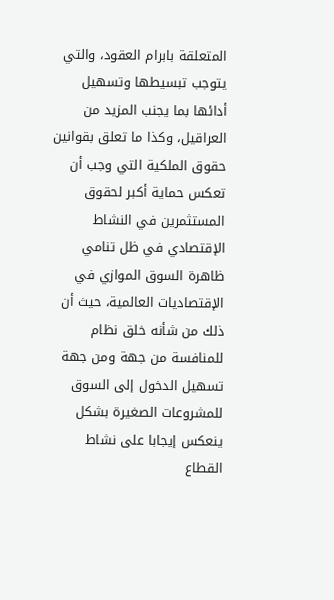المتعلقة بابرام العقود، والتي يتوجب تبسيطها وتسهيل أدائها بما يجنب المزيد من العراقيل، وكذا ما تعلق بقوانين حقوق الملكية التي وجب أن تعكس حماية أكبر لحقوق المستثمرين في النشاط الإقتصادي في ظل تنامي ظاهرة السوق الموازي في الإقتصاديات العالمية، حيث أن ذلك من شأنه خلق نظام للمنافسة من جهة ومن جهة تسهيل الدخول إلى السوق للمشروعات الصغيرة بشكل ينعكس إيجابا على نشاط القطاع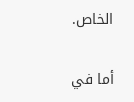الخاص.

أما في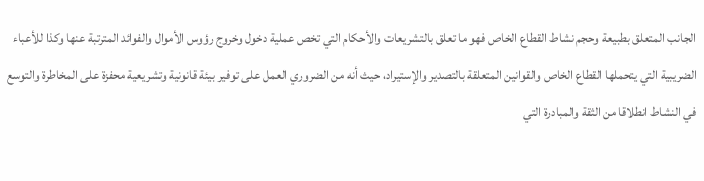الجانب المتعلق بطبيعة وحجم نشاط القطاع الخاص فهو ما تعلق بالتشريعات والأحكام التي تخص عملية دخول وخروج رؤوس الأموال والفوائد المترتبة عنها وكذا للأعباء الضريبية التي يتحملها القطاع الخاص والقوانين المتعلقة بالتصدير والإستيراد، حيث أنه من الضروري العمل على توفير بيئة قانونية وتشريعية محفزة على المخاطرة والتوسع في النشاط انطلاقا من الثقة والمبادرة التي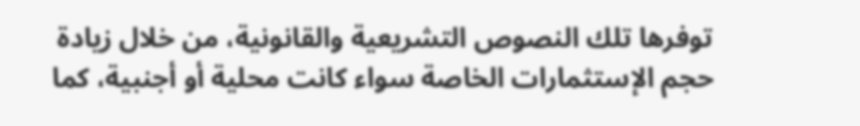توفرها تلك النصوص التشريعية والقانونية، من خلال زيادة حجم الإستثمارات الخاصة سواء كانت محلية أو أجنبية، كما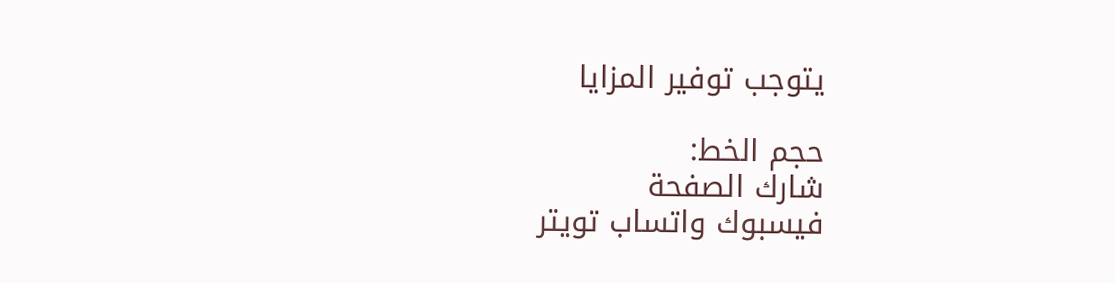يتوجب توفير المزايا

حجم الخط:
شارك الصفحة
فيسبوك واتساب تويتر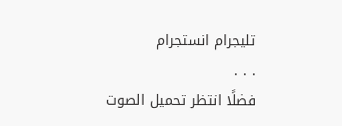تليجرام انستجرام
. . .
فضلًا انتظر تحميل الصوت